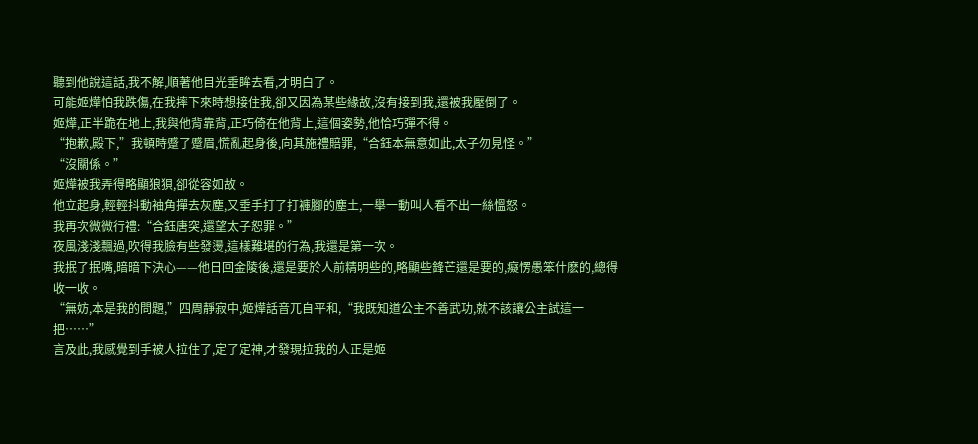聽到他說這話,我不解,順著他目光垂眸去看,才明白了。
可能姬燁怕我跌傷,在我摔下來時想接住我,卻又因為某些緣故,沒有接到我,還被我壓倒了。
姬燁,正半跪在地上,我與他背靠背,正巧倚在他背上,這個姿勢,他恰巧彈不得。
“抱歉,殿下,”我頓時蹙了蹙眉,慌亂起身後,向其施禮賠罪,“合鈺本無意如此,太子勿見怪。”
“沒關係。”
姬燁被我弄得略顯狼狽,卻從容如故。
他立起身,輕輕抖動袖角撣去灰塵,又垂手打了打褲腳的塵土,一舉一動叫人看不出一絲慍怒。
我再次微微行禮:“合鈺唐突,還望太子恕罪。”
夜風淺淺飄過,吹得我臉有些發燙,這樣難堪的行為,我還是第一次。
我抿了抿嘴,暗暗下決心——他日回金陵後,還是要於人前精明些的,略顯些鋒芒還是要的,癡愣愚笨什麽的,總得收一收。
“無妨,本是我的問題,”四周靜寂中,姬燁話音兀自平和,“我既知道公主不善武功,就不該讓公主試這一把……”
言及此,我感覺到手被人拉住了,定了定神,才發現拉我的人正是姬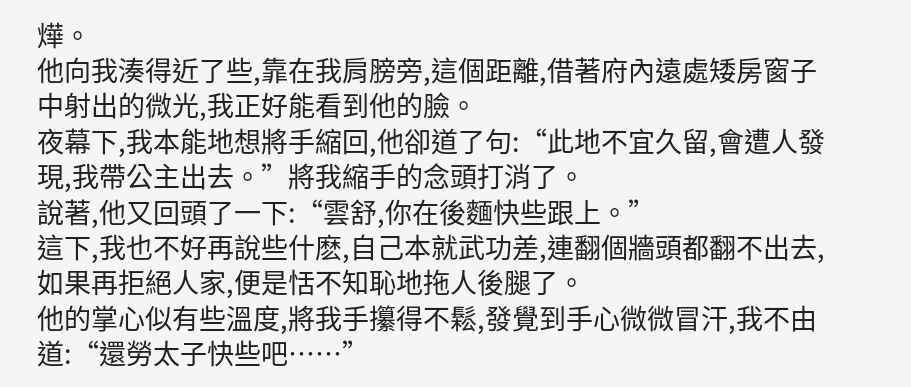燁。
他向我湊得近了些,靠在我肩膀旁,這個距離,借著府內遠處矮房窗子中射出的微光,我正好能看到他的臉。
夜幕下,我本能地想將手縮回,他卻道了句:“此地不宜久留,會遭人發現,我帶公主出去。”將我縮手的念頭打消了。
說著,他又回頭了一下:“雲舒,你在後麵快些跟上。”
這下,我也不好再說些什麽,自己本就武功差,連翻個牆頭都翻不出去,如果再拒絕人家,便是恬不知恥地拖人後腿了。
他的掌心似有些溫度,將我手攥得不鬆,發覺到手心微微冒汗,我不由道:“還勞太子快些吧……”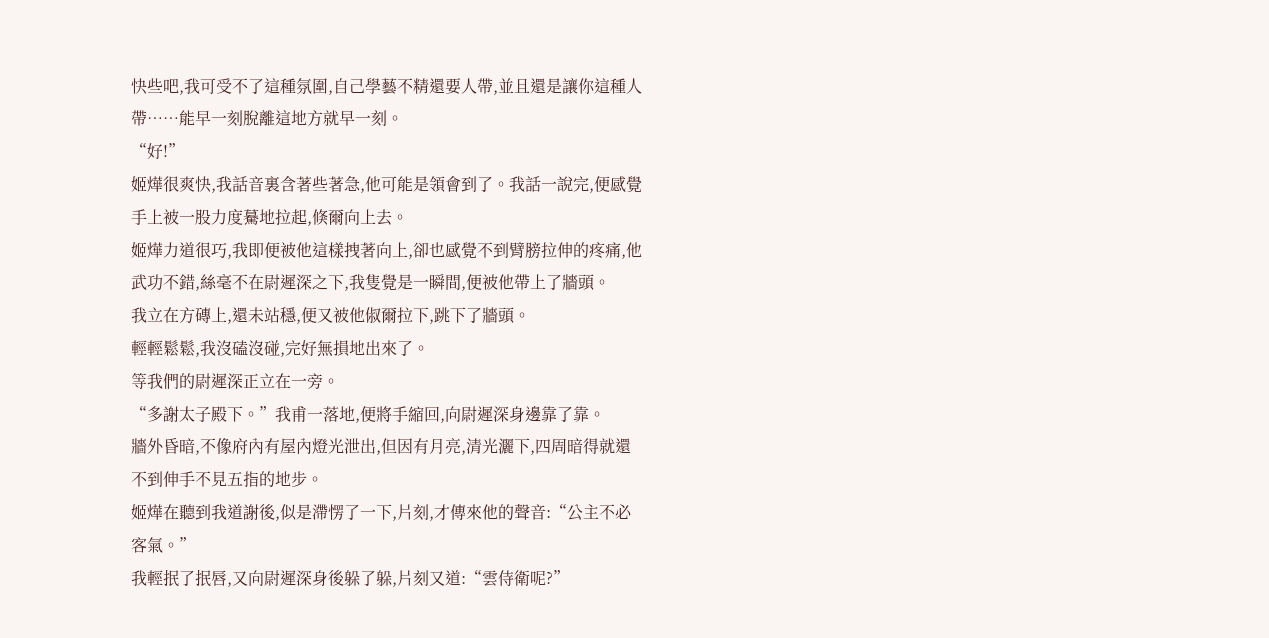快些吧,我可受不了這種氛圍,自己學藝不精還要人帶,並且還是讓你這種人帶……能早一刻脫離這地方就早一刻。
“好!”
姬燁很爽快,我話音裏含著些著急,他可能是領會到了。我話一說完,便感覺手上被一股力度驀地拉起,倏爾向上去。
姬燁力道很巧,我即便被他這樣拽著向上,卻也感覺不到臂膀拉伸的疼痛,他武功不錯,絲毫不在尉遲深之下,我隻覺是一瞬間,便被他帶上了牆頭。
我立在方磚上,還未站穩,便又被他俶爾拉下,跳下了牆頭。
輕輕鬆鬆,我沒磕沒碰,完好無損地出來了。
等我們的尉遲深正立在一旁。
“多謝太子殿下。”我甫一落地,便將手縮回,向尉遲深身邊靠了靠。
牆外昏暗,不像府內有屋內燈光泄出,但因有月亮,清光灑下,四周暗得就還不到伸手不見五指的地步。
姬燁在聽到我道謝後,似是滯愣了一下,片刻,才傳來他的聲音:“公主不必客氣。”
我輕抿了抿唇,又向尉遲深身後躲了躲,片刻又道:“雲侍衛呢?”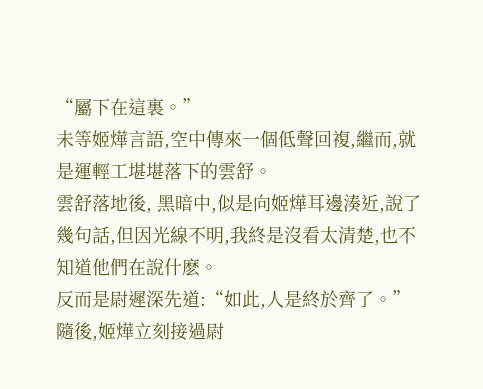“屬下在這裏。”
未等姬燁言語,空中傳來一個低聲回複,繼而,就是運輕工堪堪落下的雲舒。
雲舒落地後, 黑暗中,似是向姬燁耳邊湊近,說了幾句話,但因光線不明,我終是沒看太清楚,也不知道他們在說什麽。
反而是尉遲深先道:“如此,人是終於齊了。”
隨後,姬燁立刻接過尉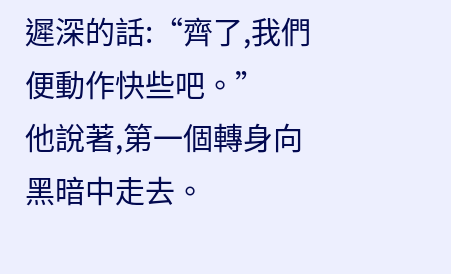遲深的話:“齊了,我們便動作快些吧。”
他說著,第一個轉身向黑暗中走去。